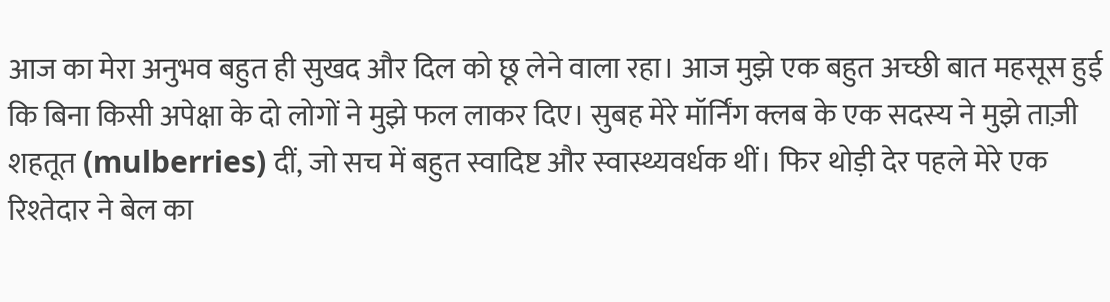आज का मेरा अनुभव बहुत ही सुखद और दिल को छू लेने वाला रहा। आज मुझे एक बहुत अच्छी बात महसूस हुई कि बिना किसी अपेक्षा के दो लोगों ने मुझे फल लाकर दिए। सुबह मेरे मॉर्निंग क्लब के एक सदस्य ने मुझे ताज़ी शहतूत (mulberries) दीं, जो सच में बहुत स्वादिष्ट और स्वास्थ्यवर्धक थीं। फिर थोड़ी देर पहले मेरे एक रिश्तेदार ने बेल का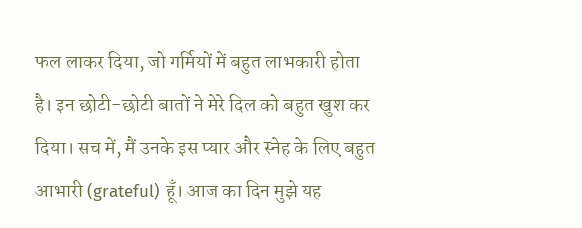फल लाकर दिया, जो गर्मियों में बहुत लाभकारी होता है। इन छोटी-छोटी बातों ने मेरे दिल को बहुत खुश कर दिया। सच में, मैं उनके इस प्यार और स्नेह के लिए बहुत आभारी (grateful) हूँ। आज का दिन मुझे यह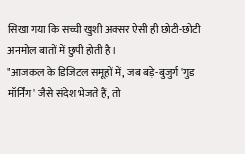सिखा गया कि सच्ची खुशी अक्सर ऐसी ही छोटी-छोटी अनमोल बातों में छुपी होती है।
"आजकल के डिजिटल समूहों में, जब बड़े-बुजुर्ग 'गुड मॉर्निंग' जैसे संदेश भेजते हैं, तो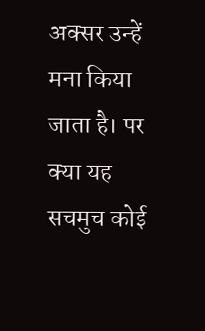अक्सर उन्हें मना किया जाता है। पर क्या यह सचमुच कोई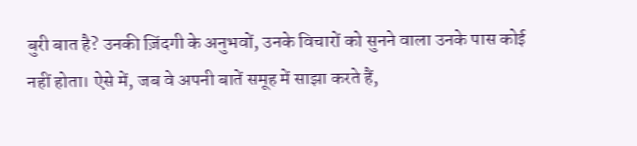बुरी बात है? उनकी ज़िंदगी के अनुभवों, उनके विचारों को सुनने वाला उनके पास कोई नहीं होता। ऐसे में, जब वे अपनी बातें समूह में साझा करते हैं,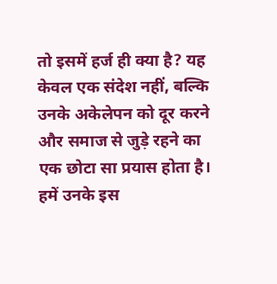तो इसमें हर्ज ही क्या है? यह केवल एक संदेश नहीं, बल्कि उनके अकेलेपन को दूर करने और समाज से जुड़े रहने का एक छोटा सा प्रयास होता है। हमें उनके इस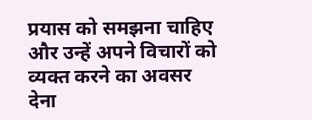प्रयास को समझना चाहिए और उन्हें अपने विचारों को व्यक्त करने का अवसर देना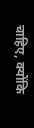चाहिए, क्योंकि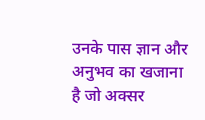उनके पास ज्ञान और अनुभव का खजाना है जो अक्सर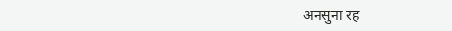अनसुना रह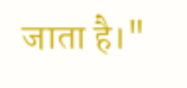जाता है।"